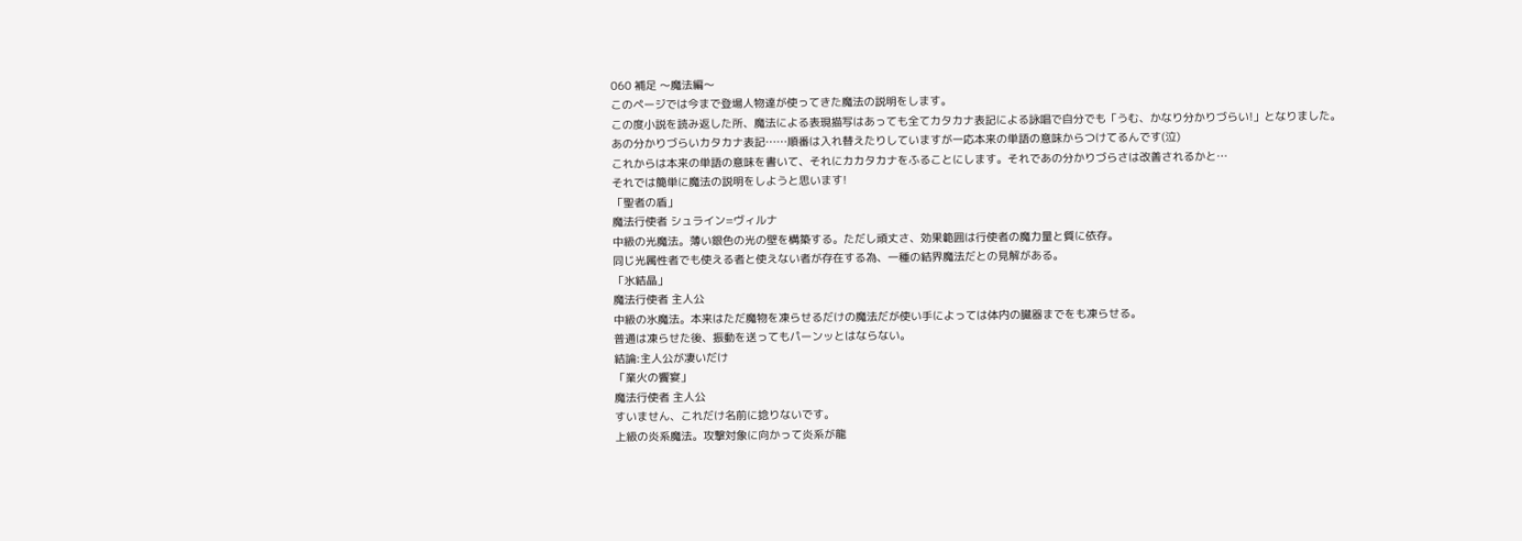060 補足 〜魔法編〜
このページでは今まで登場人物達が使ってきた魔法の説明をします。
この度小説を読み返した所、魔法による表現描写はあっても全てカタカナ表記による詠唱で自分でも「うむ、かなり分かりづらい!」となりました。
あの分かりづらいカタカナ表記……順番は入れ替えたりしていますが一応本来の単語の意味からつけてるんです(泣)
これからは本来の単語の意味を書いて、それにカカタカナをふることにします。それであの分かりづらさは改善されるかと…
それでは簡単に魔法の説明をしようと思います!
「聖者の盾」
魔法行使者 シュライン=ヴィルナ
中級の光魔法。薄い銀色の光の壁を構築する。ただし頑丈さ、効果範囲は行使者の魔力量と質に依存。
同じ光属性者でも使える者と使えない者が存在する為、一種の結界魔法だとの見解がある。
「氷結晶」
魔法行使者 主人公
中級の氷魔法。本来はただ魔物を凍らせるだけの魔法だが使い手によっては体内の臓器までをも凍らせる。
普通は凍らせた後、振動を送ってもパーンッとはならない。
結論:主人公が凄いだけ
「業火の饗宴」
魔法行使者 主人公
すいません、これだけ名前に捻りないです。
上級の炎系魔法。攻撃対象に向かって炎系が龍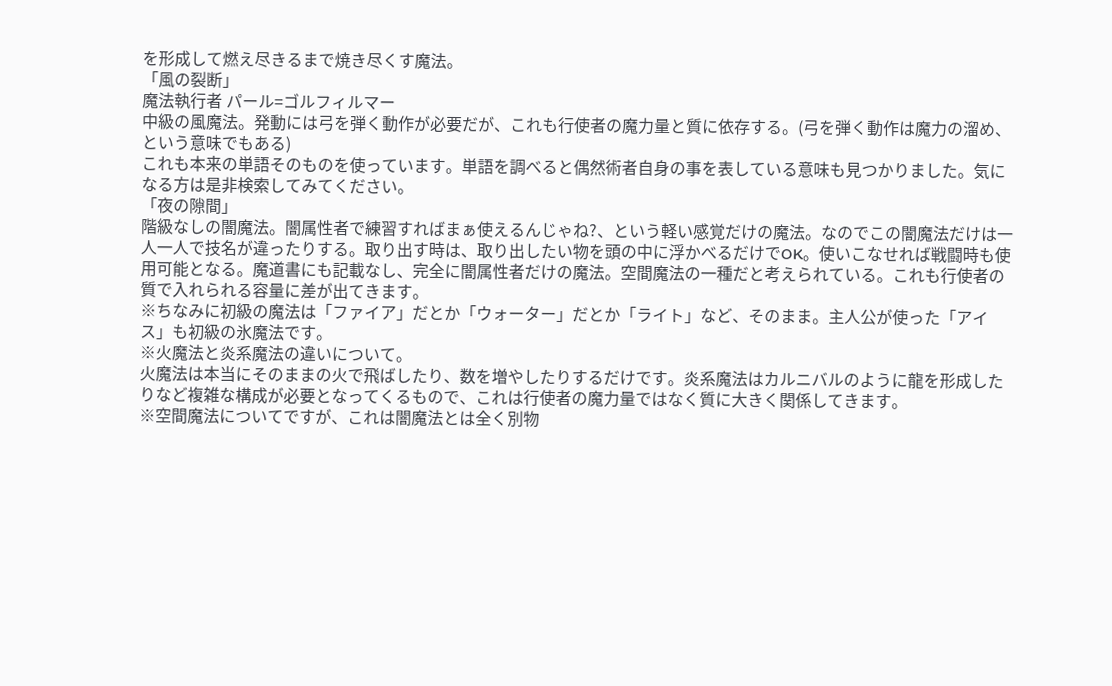を形成して燃え尽きるまで焼き尽くす魔法。
「風の裂断」
魔法執行者 パール=ゴルフィルマー
中級の風魔法。発動には弓を弾く動作が必要だが、これも行使者の魔力量と質に依存する。(弓を弾く動作は魔力の溜め、という意味でもある)
これも本来の単語そのものを使っています。単語を調べると偶然術者自身の事を表している意味も見つかりました。気になる方は是非検索してみてください。
「夜の隙間」
階級なしの闇魔法。闇属性者で練習すればまぁ使えるんじゃね?、という軽い感覚だけの魔法。なのでこの闇魔法だけは一人一人で技名が違ったりする。取り出す時は、取り出したい物を頭の中に浮かべるだけでOK。使いこなせれば戦闘時も使用可能となる。魔道書にも記載なし、完全に闇属性者だけの魔法。空間魔法の一種だと考えられている。これも行使者の質で入れられる容量に差が出てきます。
※ちなみに初級の魔法は「ファイア」だとか「ウォーター」だとか「ライト」など、そのまま。主人公が使った「アイス」も初級の氷魔法です。
※火魔法と炎系魔法の違いについて。
火魔法は本当にそのままの火で飛ばしたり、数を増やしたりするだけです。炎系魔法はカルニバルのように龍を形成したりなど複雑な構成が必要となってくるもので、これは行使者の魔力量ではなく質に大きく関係してきます。
※空間魔法についてですが、これは闇魔法とは全く別物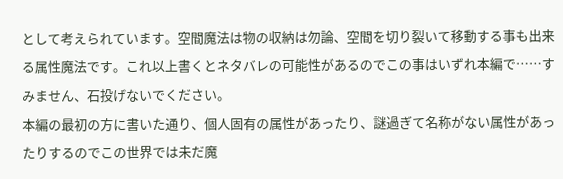として考えられています。空間魔法は物の収納は勿論、空間を切り裂いて移動する事も出来る属性魔法です。これ以上書くとネタバレの可能性があるのでこの事はいずれ本編で……すみません、石投げないでください。
本編の最初の方に書いた通り、個人固有の属性があったり、謎過ぎて名称がない属性があったりするのでこの世界では未だ魔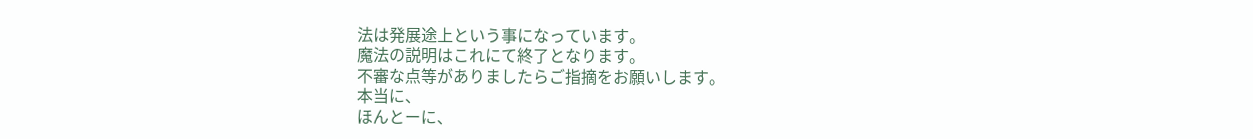法は発展途上という事になっています。
魔法の説明はこれにて終了となります。
不審な点等がありましたらご指摘をお願いします。
本当に、
ほんとーに、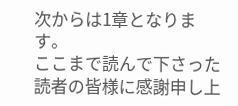次からは1章となります。
ここまで読んで下さった読者の皆様に感謝申し上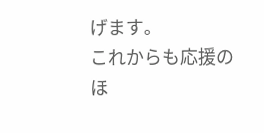げます。
これからも応援のほ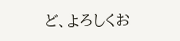ど、よろしくお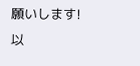願いします!
以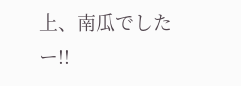上、南瓜でしたー!!